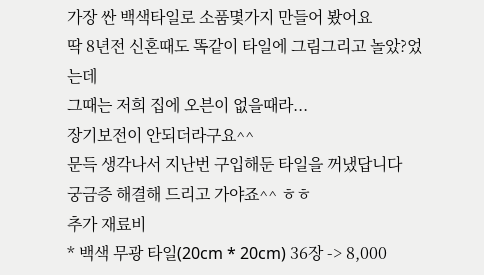가장 싼 백색타일로 소품몇가지 만들어 봤어요
딱 8년전 신혼때도 똑같이 타일에 그림그리고 놀았?었는데
그때는 저희 집에 오븐이 없을때라...
장기보전이 안되더라구요^^
문득 생각나서 지난번 구입해둔 타일을 꺼냈답니다
궁금증 해결해 드리고 가야죠^^ ㅎㅎ
추가 재료비
* 백색 무광 타일(20cm * 20cm) 36장 -> 8,000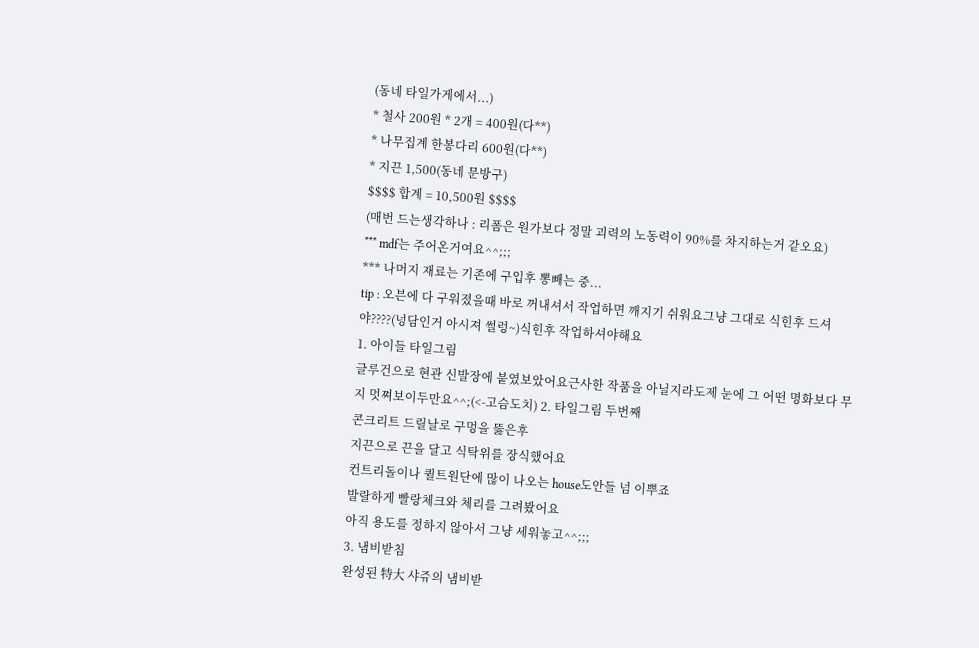(동네 타일가게에서...)
* 철사 200원 * 2개 = 400원(다**)
* 나무집계 한봉다리 600원(다**)
* 지끈 1,500(동네 문방구)
$$$$ 합계 = 10,500원 $$$$
(매번 드는생각하나 : 리폼은 원가보다 정말 괴력의 노동력이 90%를 차지하는거 같오요)
*** mdf는 주어온거여요^^;;;
*** 나머지 재료는 기존에 구입후 뽕빼는 중...
tip : 오븐에 다 구워졌을때 바로 꺼내셔서 작업하면 깨지기 쉬워요그냥 그대로 식힌후 드셔야????(넝담인거 아시져 썰렁~)식힌후 작업하셔야해요
1. 아이들 타일그림
글루건으로 현관 신발장에 붙였보았어요근사한 작품을 아닐지라도제 눈에 그 어떤 명화보다 무지 멋쪄보이두만요^^;(<-고슴도치) 2. 타일그림 두번째
콘크리트 드릴날로 구멍을 뚫은후
지끈으로 끈을 달고 식탁위를 장식했어요
컨트리돌이나 퀼트원단에 많이 나오는 house도안들 넘 이뿌죠
발랄하게 빨랑체크와 체리를 그려봤어요
아직 용도를 정하지 않아서 그냥 세워놓고^^;;;
3. 냄비받침
완성된 特大 샤쥬의 냄비받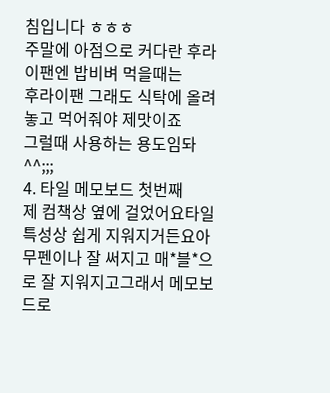침입니다 ㅎㅎㅎ
주말에 아점으로 커다란 후라이팬엔 밥비벼 먹을때는
후라이팬 그래도 식탁에 올려놓고 먹어줘야 제맛이죠
그럴때 사용하는 용도임돠^^;;;
4. 타일 메모보드 첫번째
제 컴책상 옆에 걸었어요타일 특성상 쉽게 지워지거든요아무펜이나 잘 써지고 매*블*으로 잘 지워지고그래서 메모보드로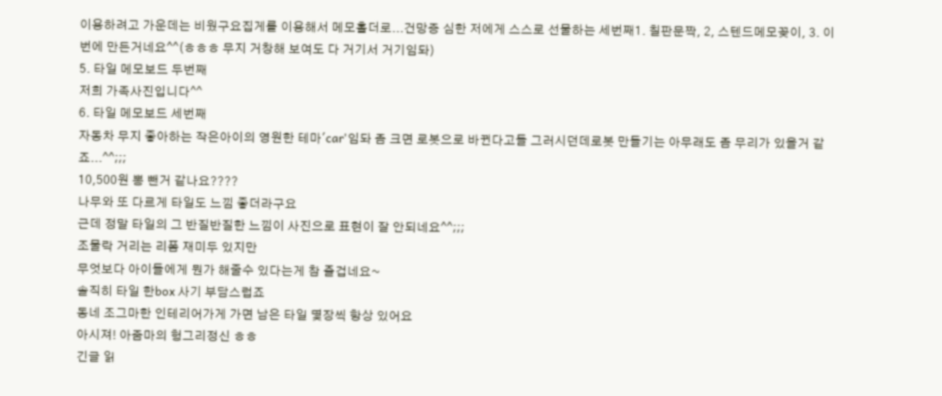이용하려고 가운데는 비웠구요집게를 이용해서 메모홀더로...건망증 심한 저에게 스스로 선물하는 세번째1. 칠판문짝, 2, 스텐드메모꽂이, 3. 이번에 만든거네요^^(ㅎㅎㅎ 무지 거창해 보여도 다 거기서 거기임돠)
5. 타일 메모보드 두번째
저희 가족사진입니다^^
6. 타일 메모보드 세번째
자동차 무지 좋아하는 작은아이의 영원한 테마'car'임돠 좀 크면 로봇으로 바뀐다고들 그러시던데로봇 만들기는 아무래도 좀 무리가 있을거 같죠...^^;;;
10,500원 뽕 뺀거 같나요????
나무와 또 다르게 타일도 느낌 좋더라구요
근데 정말 타일의 그 반질반질한 느낌이 사진으로 표현이 잘 안되네요^^;;;
조물락 거리는 리폼 재미두 있지만
무엇보다 아이들에게 뭔가 해줄수 있다는게 참 즐겁네요~
솔직히 타일 한box 사기 부담스럽죠
동네 조그마한 인테리어가게 가면 남은 타일 몇장씩 항상 있어요
아시져! 아줌마의 헝그리정신 ㅎㅎ
긴글 읽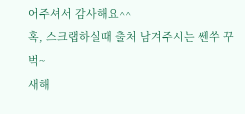어주셔서 감사해요^^
혹, 스크랩하실때 출처 남겨주시는 쎈쑤 꾸벅~
새해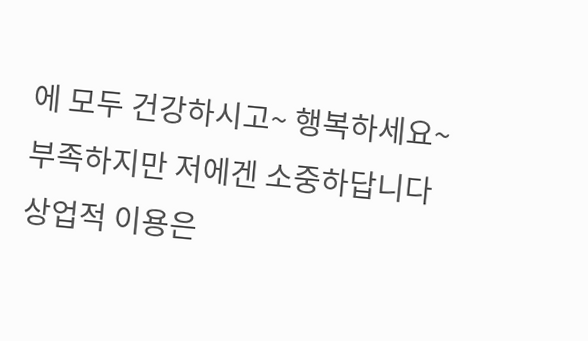에 모두 건강하시고~ 행복하세요~
부족하지만 저에겐 소중하답니다
상업적 이용은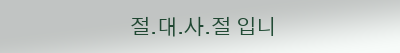절.대.사.절 입니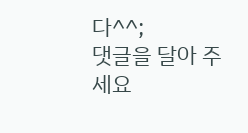다^^;
댓글을 달아 주세요